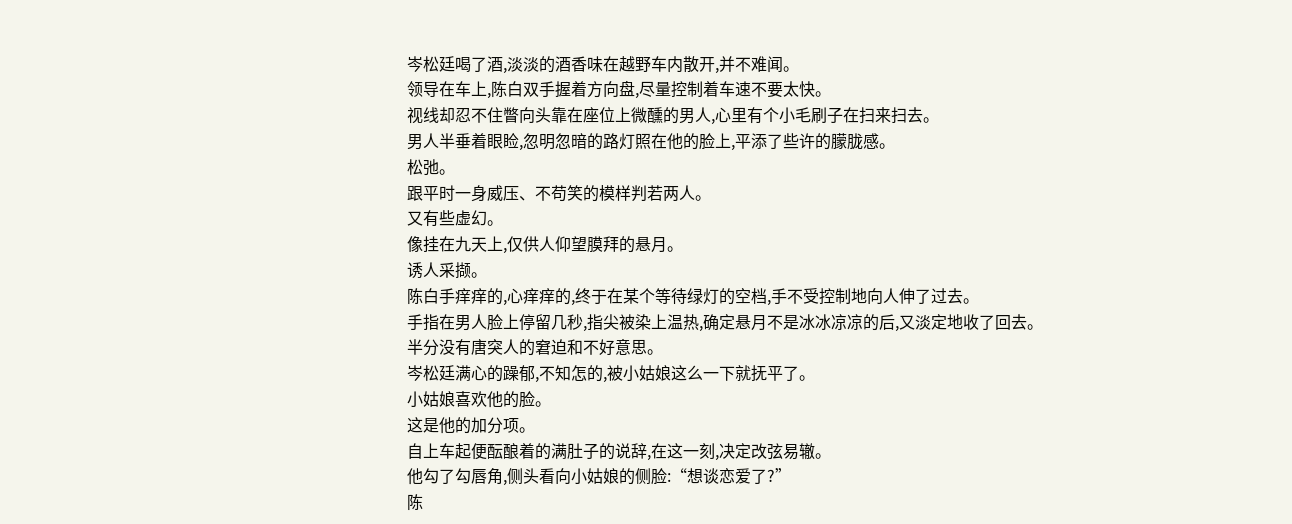岑松廷喝了酒,淡淡的酒香味在越野车内散开,并不难闻。
领导在车上,陈白双手握着方向盘,尽量控制着车速不要太快。
视线却忍不住瞥向头靠在座位上微醺的男人,心里有个小毛刷子在扫来扫去。
男人半垂着眼睑,忽明忽暗的路灯照在他的脸上,平添了些许的朦胧感。
松弛。
跟平时一身威压、不苟笑的模样判若两人。
又有些虚幻。
像挂在九天上,仅供人仰望膜拜的悬月。
诱人采撷。
陈白手痒痒的,心痒痒的,终于在某个等待绿灯的空档,手不受控制地向人伸了过去。
手指在男人脸上停留几秒,指尖被染上温热,确定悬月不是冰冰凉凉的后,又淡定地收了回去。
半分没有唐突人的窘迫和不好意思。
岑松廷满心的躁郁,不知怎的,被小姑娘这么一下就抚平了。
小姑娘喜欢他的脸。
这是他的加分项。
自上车起便酝酿着的满肚子的说辞,在这一刻,决定改弦易辙。
他勾了勾唇角,侧头看向小姑娘的侧脸:“想谈恋爱了?”
陈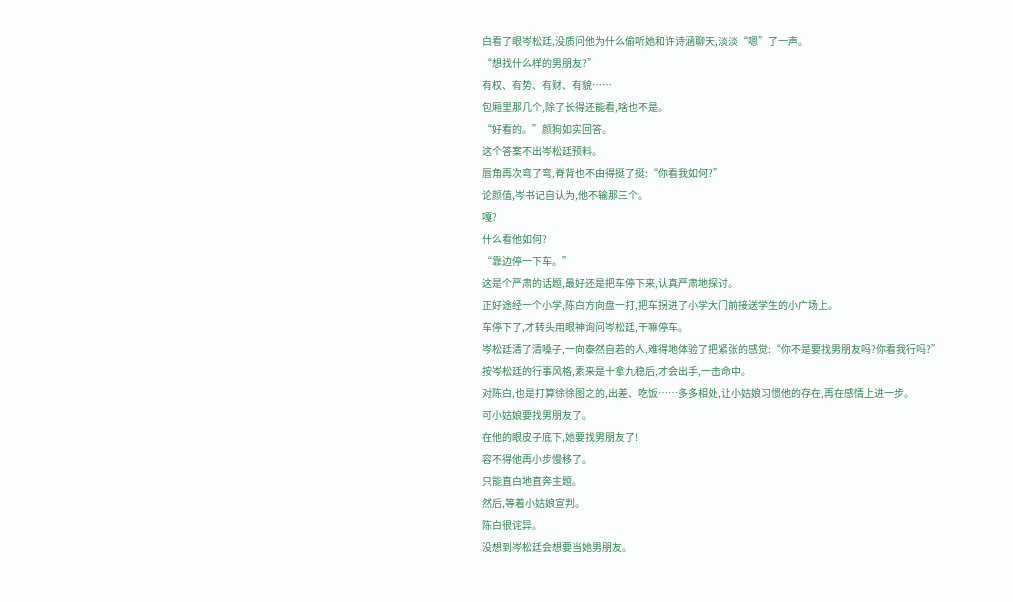白看了眼岑松廷,没质问他为什么偷听她和许诗涵聊天,淡淡“嗯”了一声。
“想找什么样的男朋友?”
有权、有势、有财、有貌……
包厢里那几个,除了长得还能看,啥也不是。
“好看的。”颜狗如实回答。
这个答案不出岑松廷预料。
唇角再次弯了弯,脊背也不由得挺了挺:“你看我如何?”
论颜值,岑书记自认为,他不输那三个。
嘎?
什么看他如何?
“靠边停一下车。”
这是个严肃的话题,最好还是把车停下来,认真严肃地探讨。
正好途经一个小学,陈白方向盘一打,把车拐进了小学大门前接送学生的小广场上。
车停下了,才转头用眼神询问岑松廷,干嘛停车。
岑松廷清了清嗓子,一向泰然自若的人,难得地体验了把紧张的感觉:“你不是要找男朋友吗?你看我行吗?”
按岑松廷的行事风格,素来是十拿九稳后,才会出手,一击命中。
对陈白,也是打算徐徐图之的,出差、吃饭……多多相处,让小姑娘习惯他的存在,再在感情上进一步。
可小姑娘要找男朋友了。
在他的眼皮子底下,她要找男朋友了!
容不得他再小步慢移了。
只能直白地直奔主题。
然后,等着小姑娘宣判。
陈白很诧异。
没想到岑松廷会想要当她男朋友。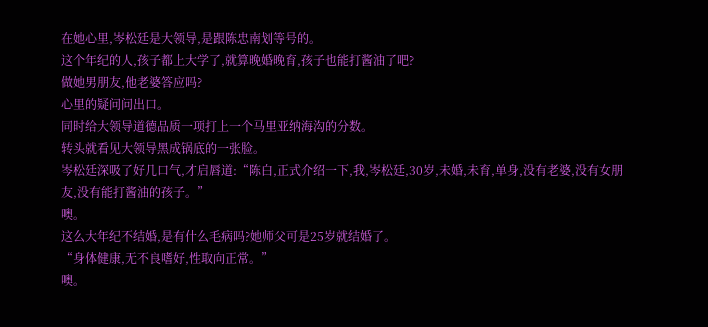在她心里,岑松廷是大领导,是跟陈忠南划等号的。
这个年纪的人,孩子都上大学了,就算晚婚晚育,孩子也能打酱油了吧?
做她男朋友,他老婆答应吗?
心里的疑问问出口。
同时给大领导道德品质一项打上一个马里亚纳海沟的分数。
转头就看见大领导黑成锅底的一张脸。
岑松廷深吸了好几口气,才启唇道:“陈白,正式介绍一下,我,岑松廷,30岁,未婚,未育,单身,没有老婆,没有女朋友,没有能打酱油的孩子。”
噢。
这么大年纪不结婚,是有什么毛病吗?她师父可是25岁就结婚了。
“身体健康,无不良嗜好,性取向正常。”
噢。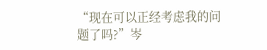“现在可以正经考虑我的问题了吗?”岑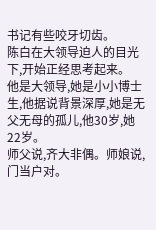书记有些咬牙切齿。
陈白在大领导迫人的目光下,开始正经思考起来。
他是大领导,她是小小博士生,他据说背景深厚,她是无父无母的孤儿,他30岁,她22岁。
师父说,齐大非偶。师娘说,门当户对。